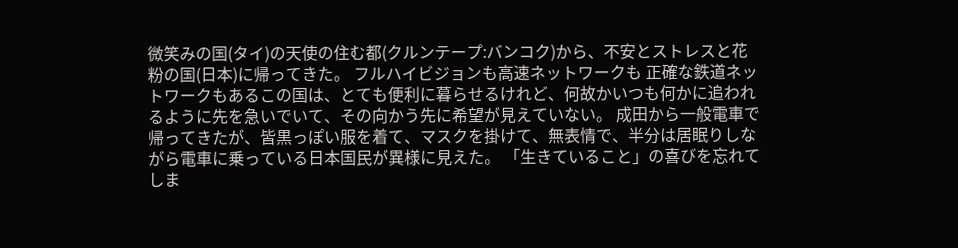微笑みの国(タイ)の天使の住む都(クルンテープ:バンコク)から、不安とストレスと花粉の国(日本)に帰ってきた。 フルハイビジョンも高速ネットワークも 正確な鉄道ネットワークもあるこの国は、とても便利に暮らせるけれど、何故かいつも何かに追われるように先を急いでいて、その向かう先に希望が見えていない。 成田から一般電車で帰ってきたが、皆黒っぽい服を着て、マスクを掛けて、無表情で、半分は居眠りしながら電車に乗っている日本国民が異様に見えた。 「生きていること」の喜びを忘れてしま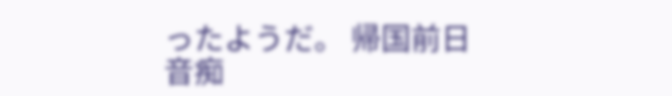ったようだ。 帰国前日 音痴